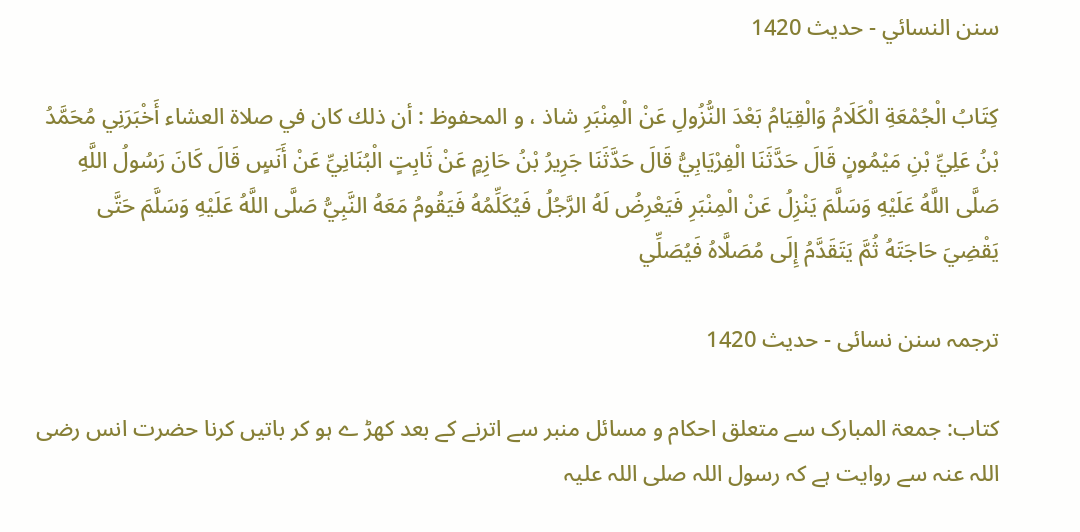سنن النسائي - حدیث 1420

كِتَابُ الْجُمْعَةِ الْكَلَامُ وَالْقِيَامُ بَعْدَ النُّزُولِ عَنْ الْمِنْبَرِ شاذ ، و المحفوظ : أن ذلك كان في صلاة العشاء أَخْبَرَنِي مُحَمَّدُ بْنُ عَلِيِّ بْنِ مَيْمُونٍ قَالَ حَدَّثَنَا الْفِرْيَابِيُّ قَالَ حَدَّثَنَا جَرِيرُ بْنُ حَازِمٍ عَنْ ثَابِتٍ الْبُنَانِيِّ عَنْ أَنَسٍ قَالَ كَانَ رَسُولُ اللَّهِ صَلَّى اللَّهُ عَلَيْهِ وَسَلَّمَ يَنْزِلُ عَنْ الْمِنْبَرِ فَيَعْرِضُ لَهُ الرَّجُلُ فَيُكَلِّمُهُ فَيَقُومُ مَعَهُ النَّبِيُّ صَلَّى اللَّهُ عَلَيْهِ وَسَلَّمَ حَتَّى يَقْضِيَ حَاجَتَهُ ثُمَّ يَتَقَدَّمُ إِلَى مُصَلَّاهُ فَيُصَلِّي

ترجمہ سنن نسائی - حدیث 1420

کتاب: جمعۃ المبارک سے متعلق احکام و مسائل منبر سے اترنے کے بعد کھڑ ے ہو کر باتیں کرنا حضرت انس رضی اللہ عنہ سے روایت ہے کہ رسول اللہ صلی اللہ علیہ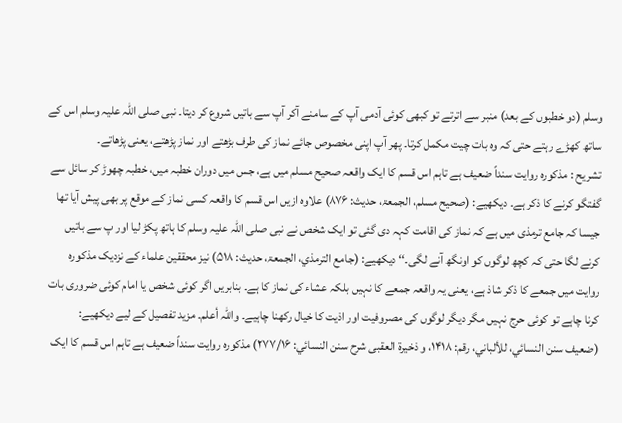وسلم (دو خطبوں کے بعد) منبر سے اترتے تو کبھی کوئی آدمی آپ کے سامنے آکر آپ سے باتیں شروع کر دیتا۔ نبی صلی اللہ علیہ وسلم اس کے ساتھ کھڑے رہتے حتی کہ وہ بات چیت مکمل کرتا۔ پھر آپ اپنی مخصوص جائے نماز کی طرف بڑھتے اور نماز پڑھتے، یعنی پڑھاتے۔
تشریح : مذکورہ روایت سنداً ضعیف ہے تاہم اس قسم کا ایک واقعہ صحیح مسلم میں ہے، جس میں دوران خطبہ میں، خطبہ چھوڑ کر سائل سے گفتگو کرنے کا ذکر ہے۔ دیکھیے: (صحیح مسلم، الجمعۃ، حدیث: ۸۷۶) علاوہ ازیں اس قسم کا واقعہ کسی نماز کے موقع پر بھی پیش آیا تھا جیسا کہ جامع ترمذی میں ہے کہ نماز کی اقامت کہہ دی گئی تو ایک شخص نے نبی صلی اللہ علیہ وسلم کا ہاتھ پکڑ لیا اور پ سے باتیں کرنے لگا حتی کہ کچھ لوگوں کو اونگھ آنے لگی۔‘‘ دیکھیے: (جامع الترمذي، الجمعۃ، حدیث: ۵۱۸) نیز محققین علماء کے نزدیک مذکورہ روایت میں جمعے کا ذکر شاذ ہے، یعنی یہ واقعہ جمعے کا نہیں بلکہ عشاء کی نماز کا ہے۔ بنابریں اگر کوئی شخص یا امام کوئی ضروری بات کرنا چاہے تو کوئی حرج نہیں مگر دیگر لوگوں کی مصروفیت اور اذیت کا خیال رکھنا چاہیے۔ واللہ أعلم۔ مزید تفصیل کے لیے دیکھیے: (ضعیف سنن النسائي، للألباني، رقم: ۱۴۱۸، و ذخیرۃ العقبی شرح سنن النسائي: ۲۷۷/۱۶) مذکورہ روایت سنداً ضعیف ہے تاہم اس قسم کا ایک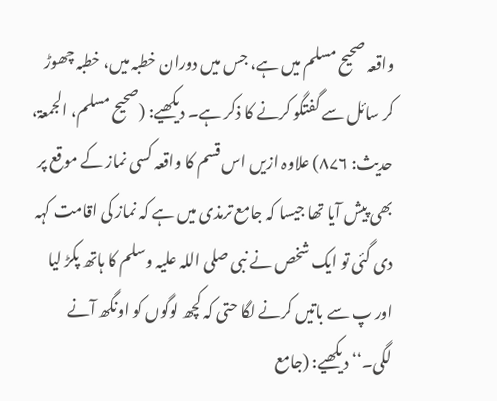واقعہ صحیح مسلم میں ہے، جس میں دوران خطبہ میں، خطبہ چھوڑ کر سائل سے گفتگو کرنے کا ذکر ہے۔ دیکھیے: (صحیح مسلم، الجمعۃ، حدیث: ۸۷۶) علاوہ ازیں اس قسم کا واقعہ کسی نماز کے موقع پر بھی پیش آیا تھا جیسا کہ جامع ترمذی میں ہے کہ نماز کی اقامت کہہ دی گئی تو ایک شخص نے نبی صلی اللہ علیہ وسلم کا ہاتھ پکڑ لیا اور پ سے باتیں کرنے لگا حتی کہ کچھ لوگوں کو اونگھ آنے لگی۔‘‘ دیکھیے: (جامع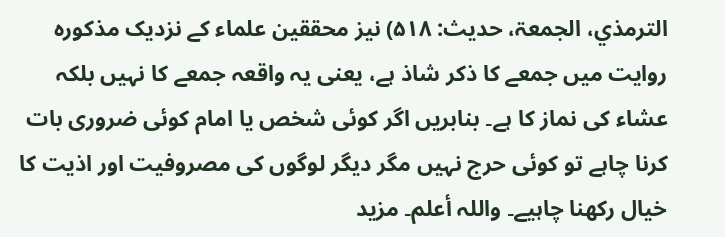الترمذي، الجمعۃ، حدیث: ۵۱۸) نیز محققین علماء کے نزدیک مذکورہ روایت میں جمعے کا ذکر شاذ ہے، یعنی یہ واقعہ جمعے کا نہیں بلکہ عشاء کی نماز کا ہے۔ بنابریں اگر کوئی شخص یا امام کوئی ضروری بات کرنا چاہے تو کوئی حرج نہیں مگر دیگر لوگوں کی مصروفیت اور اذیت کا خیال رکھنا چاہیے۔ واللہ أعلم۔ مزید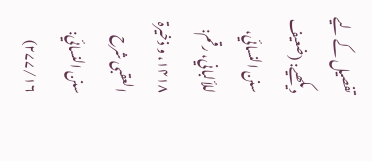تفصیل کے لیے دیکھیے: (ضعیف سنن النسائي، للألباني، رقم: ۱۴۱۸، و ذخیرۃ العقبی شرح سنن النسائي: ۲۷۷/۱۶)